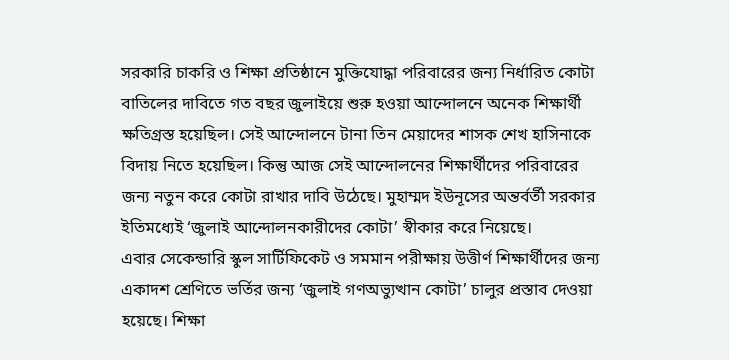সরকারি চাকরি ও শিক্ষা প্রতিষ্ঠানে মুক্তিযোদ্ধা পরিবারের জন্য নির্ধারিত কোটা বাতিলের দাবিতে গত বছর জুলাইয়ে শুরু হওয়া আন্দোলনে অনেক শিক্ষার্থী ক্ষতিগ্রস্ত হয়েছিল। সেই আন্দোলনে টানা তিন মেয়াদের শাসক শেখ হাসিনাকে বিদায় নিতে হয়েছিল। কিন্তু আজ সেই আন্দোলনের শিক্ষার্থীদের পরিবারের জন্য নতুন করে কোটা রাখার দাবি উঠেছে। মুহাম্মদ ইউনূসের অন্তর্বর্তী সরকার ইতিমধ্যেই ‘জুলাই আন্দোলনকারীদের কোটা’ স্বীকার করে নিয়েছে।
এবার সেকেন্ডারি স্কুল সার্টিফিকেট ও সমমান পরীক্ষায় উত্তীর্ণ শিক্ষার্থীদের জন্য একাদশ শ্রেণিতে ভর্তির জন্য ‘জুলাই গণঅভ্যুত্থান কোটা’ চালুর প্রস্তাব দেওয়া হয়েছে। শিক্ষা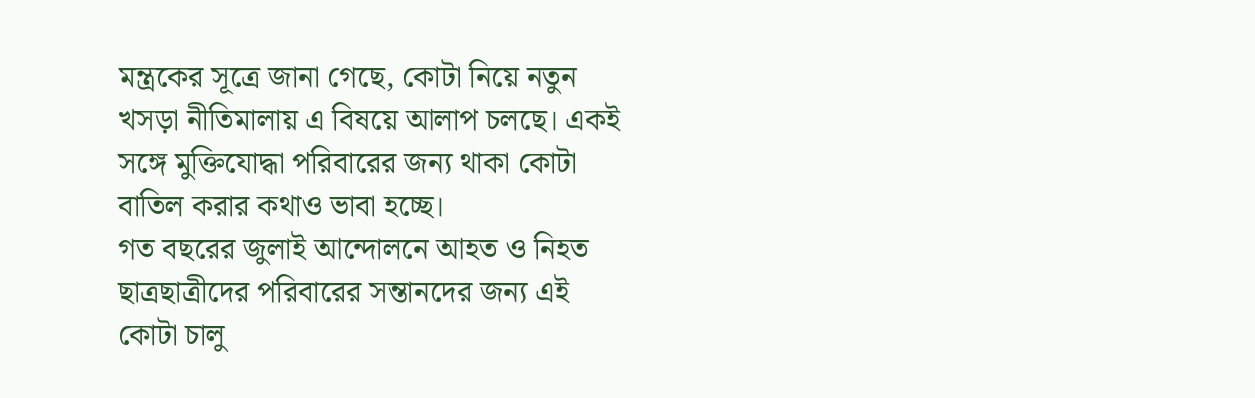মন্ত্রকের সূত্রে জানা গেছে, কোটা নিয়ে নতুন খসড়া নীতিমালায় এ বিষয়ে আলাপ চলছে। একই সঙ্গে মুক্তিযোদ্ধা পরিবারের জন্য থাকা কোটা বাতিল করার কথাও ভাবা হচ্ছে।
গত বছরের জুলাই আন্দোলনে আহত ও নিহত ছাত্রছাত্রীদের পরিবারের সন্তানদের জন্য এই কোটা চালু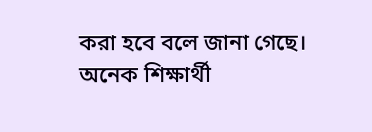করা হবে বলে জানা গেছে। অনেক শিক্ষার্থী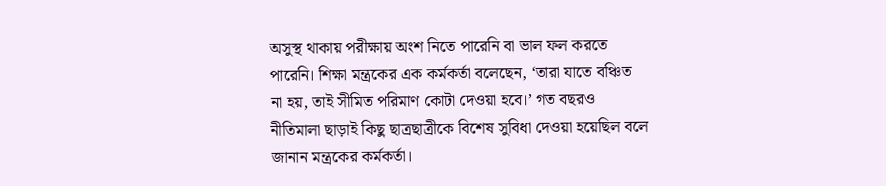অসুস্থ থাকায় পরীক্ষায় অংশ নিতে পারেনি বা ভাল ফল করতে পারেনি। শিক্ষা মন্ত্রকের এক কর্মকর্তা বলেছেন, ‘তারা যাতে বঞ্চিত না হয়, তাই সীমিত পরিমাণ কোটা দেওয়া হবে।’ গত বছরও নীতিমালা ছাড়াই কিছু ছাত্রছাত্রীকে বিশেষ সুবিধা দেওয়া হয়েছিল বলে জানান মন্ত্রকের কর্মকর্তা।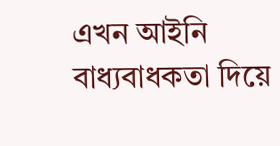এখন আইনি বাধ্যবাধকতা দিয়ে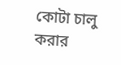কোটা চালু করার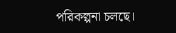পরিকল্পনা চলছে।